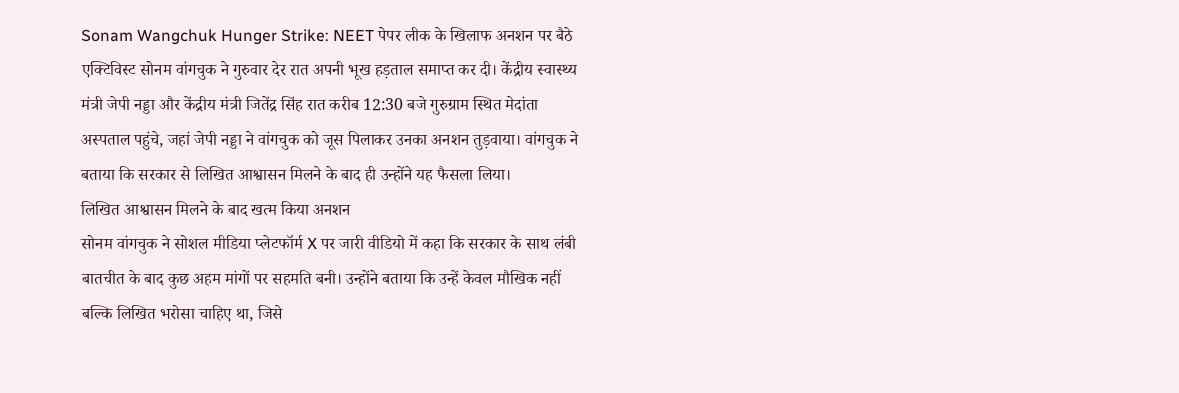Sonam Wangchuk Hunger Strike: NEET पेपर लीक के खिलाफ अनशन पर बैठे एक्टिविस्ट सोनम वांगचुक ने गुरुवार देर रात अपनी भूख हड़ताल समाप्त कर दी। केंद्रीय स्वास्थ्य मंत्री जेपी नड्डा और केंद्रीय मंत्री जितेंद्र सिंह रात करीब 12:30 बजे गुरुग्राम स्थित मेदांता अस्पताल पहुंचे, जहां जेपी नड्डा ने वांगचुक को जूस पिलाकर उनका अनशन तुड़वाया। वांगचुक ने बताया कि सरकार से लिखित आश्वासन मिलने के बाद ही उन्होंने यह फैसला लिया।
लिखित आश्वासन मिलने के बाद खत्म किया अनशन
सोनम वांगचुक ने सोशल मीडिया प्लेटफॉर्म X पर जारी वीडियो में कहा कि सरकार के साथ लंबी बातचीत के बाद कुछ अहम मांगों पर सहमति बनी। उन्होंने बताया कि उन्हें केवल मौखिक नहीं बल्कि लिखित भरोसा चाहिए था, जिसे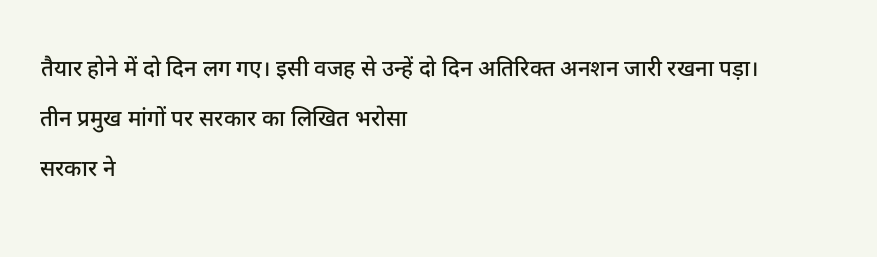तैयार होने में दो दिन लग गए। इसी वजह से उन्हें दो दिन अतिरिक्त अनशन जारी रखना पड़ा।
तीन प्रमुख मांगों पर सरकार का लिखित भरोसा
सरकार ने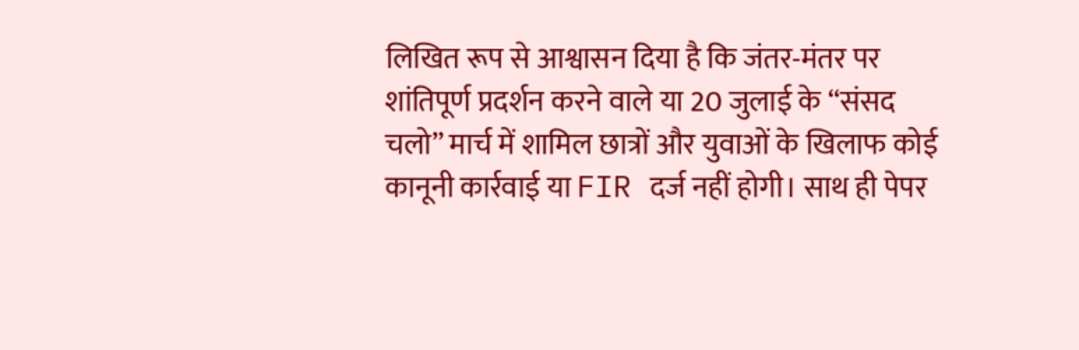लिखित रूप से आश्वासन दिया है कि जंतर-मंतर पर शांतिपूर्ण प्रदर्शन करने वाले या 20 जुलाई के “संसद चलो” मार्च में शामिल छात्रों और युवाओं के खिलाफ कोई कानूनी कार्रवाई या FIR दर्ज नहीं होगी। साथ ही पेपर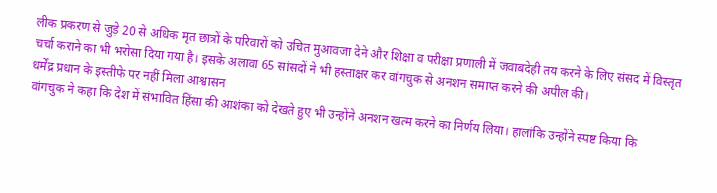लीक प्रकरण से जुड़े 20 से अधिक मृत छात्रों के परिवारों को उचित मुआवजा देने और शिक्षा व परीक्षा प्रणाली में जवाबदेही तय करने के लिए संसद में विस्तृत चर्चा कराने का भी भरोसा दिया गया है। इसके अलावा 65 सांसदों ने भी हस्ताक्षर कर वांगचुक से अनशन समाप्त करने की अपील की।
धर्मेंद्र प्रधान के इस्तीफे पर नहीं मिला आश्वासन
वांगचुक ने कहा कि देश में संभावित हिंसा की आशंका को देखते हुए भी उन्होंने अनशन खत्म करने का निर्णय लिया। हालांकि उन्होंने स्पष्ट किया कि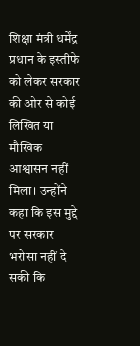शिक्षा मंत्री धर्मेंद्र प्रधान के इस्तीफे को लेकर सरकार की ओर से कोई लिखित या मौखिक आश्वासन नहीं मिला। उन्होंने कहा कि इस मुद्दे पर सरकार भरोसा नहीं दे सकी कि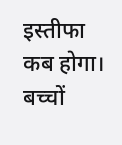इस्तीफा कब होगा।
बच्चों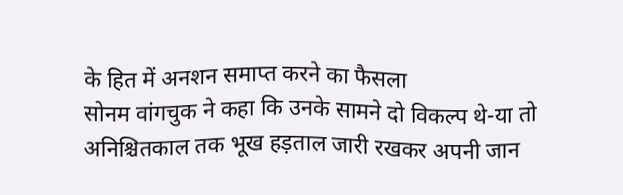के हित में अनशन समाप्त करने का फैसला
सोनम वांगचुक ने कहा कि उनके सामने दो विकल्प थे-या तो अनिश्चितकाल तक भूख हड़ताल जारी रखकर अपनी जान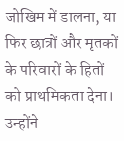जोखिम में डालना, या फिर छात्रों और मृतकों के परिवारों के हितों को प्राथमिकता देना। उन्होंने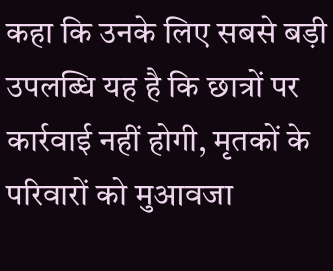कहा कि उनके लिए सबसे बड़ी उपलब्धि यह है कि छात्रों पर कार्रवाई नहीं होगी, मृतकों के परिवारों को मुआवजा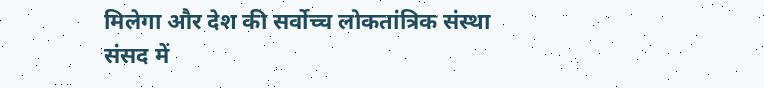मिलेगा और देश की सर्वोच्च लोकतांत्रिक संस्था संसद में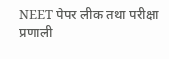NEET पेपर लीक तथा परीक्षा प्रणाली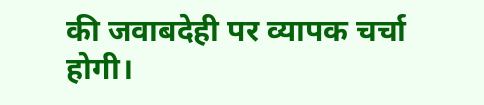की जवाबदेही पर व्यापक चर्चा होगी।